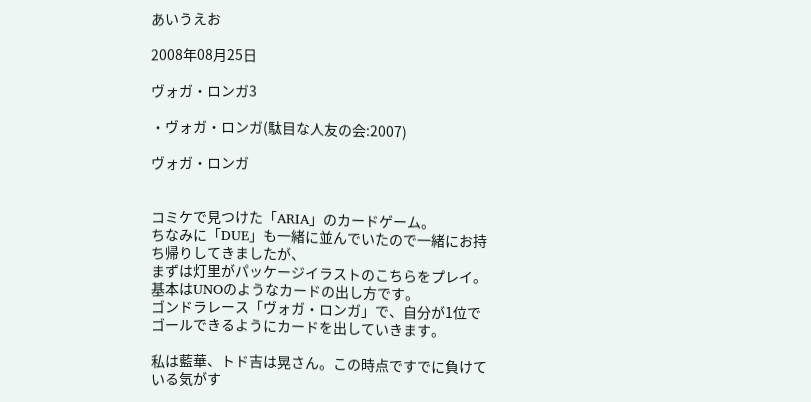あいうえお

2008年08月25日

ヴォガ・ロンガ3

・ヴォガ・ロンガ(駄目な人友の会:2007)

ヴォガ・ロンガ


コミケで見つけた「ARIA」のカードゲーム。
ちなみに「DUE」も一緒に並んでいたので一緒にお持ち帰りしてきましたが、
まずは灯里がパッケージイラストのこちらをプレイ。
基本はUNOのようなカードの出し方です。
ゴンドラレース「ヴォガ・ロンガ」で、自分が1位でゴールできるようにカードを出していきます。

私は藍華、トド吉は晃さん。この時点ですでに負けている気がす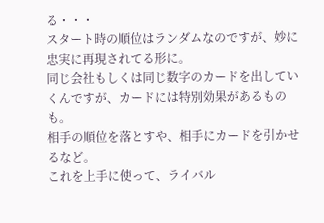る・・・
スタート時の順位はランダムなのですが、妙に忠実に再現されてる形に。
同じ会社もしくは同じ数字のカードを出していくんですが、カードには特別効果があるものも。
相手の順位を落とすや、相手にカードを引かせるなど。
これを上手に使って、ライバル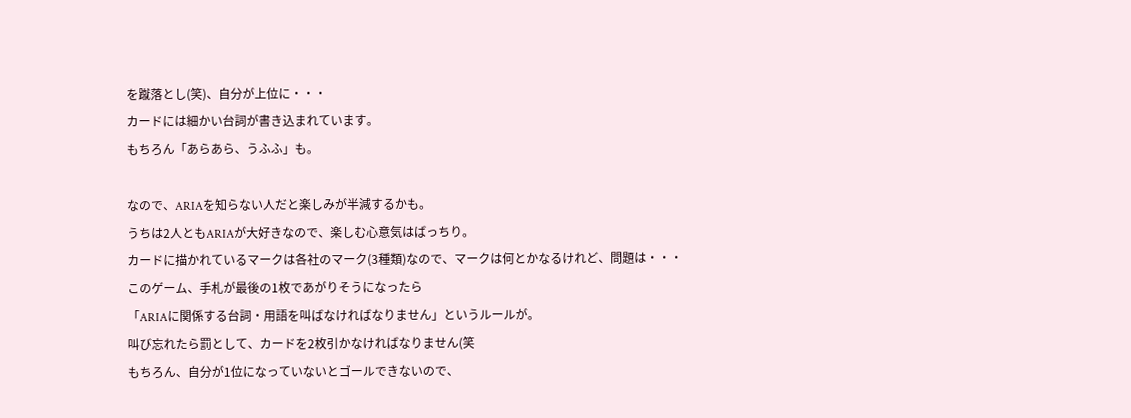を蹴落とし(笑)、自分が上位に・・・
カードには細かい台詞が書き込まれています。
もちろん「あらあら、うふふ」も。

なので、ARIAを知らない人だと楽しみが半減するかも。
うちは2人ともARIAが大好きなので、楽しむ心意気はばっちり。
カードに描かれているマークは各社のマーク(3種類)なので、マークは何とかなるけれど、問題は・・・
このゲーム、手札が最後の1枚であがりそうになったら
「ARIAに関係する台詞・用語を叫ばなければなりません」というルールが。
叫び忘れたら罰として、カードを2枚引かなければなりません(笑
もちろん、自分が1位になっていないとゴールできないので、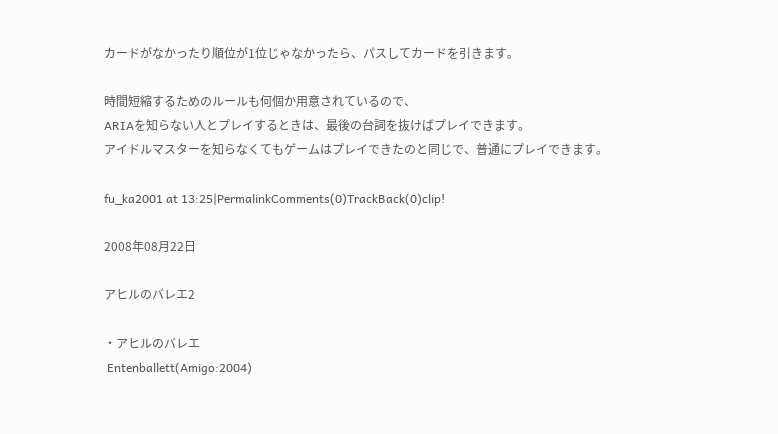カードがなかったり順位が1位じゃなかったら、パスしてカードを引きます。

時間短縮するためのルールも何個か用意されているので、
ARIAを知らない人とプレイするときは、最後の台詞を抜けばプレイできます。
アイドルマスターを知らなくてもゲームはプレイできたのと同じで、普通にプレイできます。

fu_ka2001 at 13:25|PermalinkComments(0)TrackBack(0)clip!

2008年08月22日

アヒルのバレエ2

・アヒルのバレエ
 Entenballett(Amigo:2004)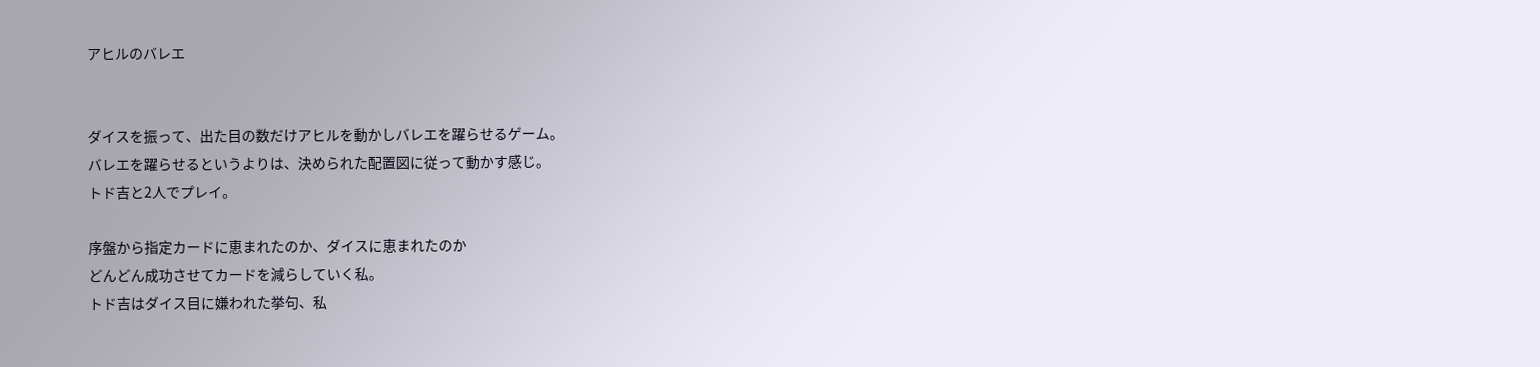アヒルのバレエ


ダイスを振って、出た目の数だけアヒルを動かしバレエを躍らせるゲーム。
バレエを躍らせるというよりは、決められた配置図に従って動かす感じ。
トド吉と2人でプレイ。

序盤から指定カードに恵まれたのか、ダイスに恵まれたのか
どんどん成功させてカードを減らしていく私。
トド吉はダイス目に嫌われた挙句、私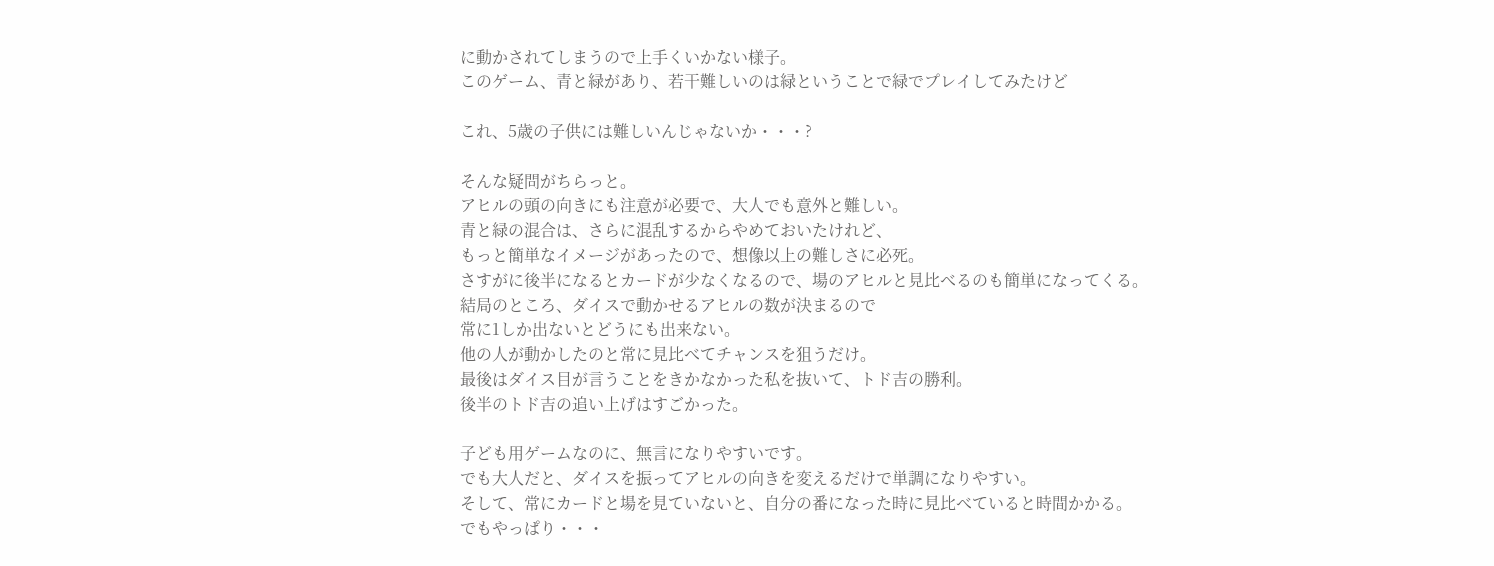に動かされてしまうので上手くいかない様子。
このゲーム、青と緑があり、若干難しいのは緑ということで緑でプレイしてみたけど

これ、5歳の子供には難しいんじゃないか・・・?

そんな疑問がちらっと。
アヒルの頭の向きにも注意が必要で、大人でも意外と難しい。
青と緑の混合は、さらに混乱するからやめておいたけれど、
もっと簡単なイメージがあったので、想像以上の難しさに必死。
さすがに後半になるとカードが少なくなるので、場のアヒルと見比べるのも簡単になってくる。
結局のところ、ダイスで動かせるアヒルの数が決まるので
常に1しか出ないとどうにも出来ない。
他の人が動かしたのと常に見比べてチャンスを狙うだけ。
最後はダイス目が言うことをきかなかった私を抜いて、トド吉の勝利。
後半のトド吉の追い上げはすごかった。

子ども用ゲームなのに、無言になりやすいです。
でも大人だと、ダイスを振ってアヒルの向きを変えるだけで単調になりやすい。
そして、常にカードと場を見ていないと、自分の番になった時に見比べていると時間かかる。
でもやっぱり・・・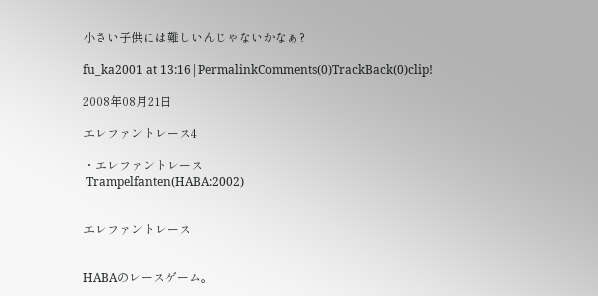小さい子供には難しいんじゃないかなぁ?

fu_ka2001 at 13:16|PermalinkComments(0)TrackBack(0)clip!

2008年08月21日

エレファントレース4

・エレファントレース
 Trampelfanten(HABA:2002)


エレファントレース


HABAのレースゲーム。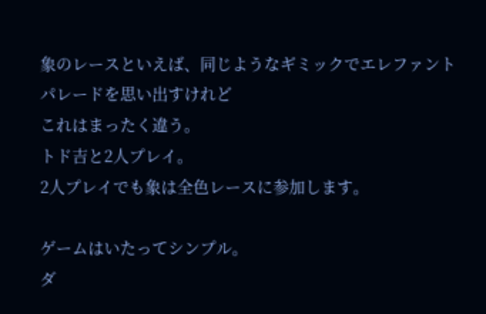象のレースといえば、同じようなギミックでエレファントパレードを思い出すけれど
これはまったく違う。
トド吉と2人プレイ。
2人プレイでも象は全色レースに参加します。

ゲームはいたってシンプル。
ダ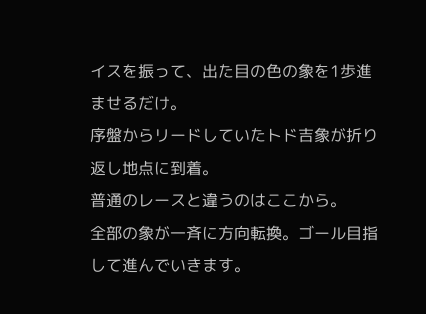イスを振って、出た目の色の象を1歩進ませるだけ。
序盤からリードしていたトド吉象が折り返し地点に到着。
普通のレースと違うのはここから。
全部の象が一斉に方向転換。ゴール目指して進んでいきます。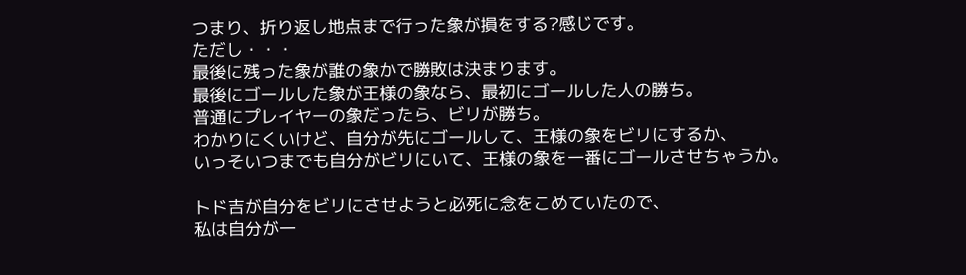つまり、折り返し地点まで行った象が損をする?感じです。
ただし・・・
最後に残った象が誰の象かで勝敗は決まります。
最後にゴールした象が王様の象なら、最初にゴールした人の勝ち。
普通にプレイヤーの象だったら、ビリが勝ち。
わかりにくいけど、自分が先にゴールして、王様の象をビリにするか、
いっそいつまでも自分がビリにいて、王様の象を一番にゴールさせちゃうか。

トド吉が自分をビリにさせようと必死に念をこめていたので、
私は自分が一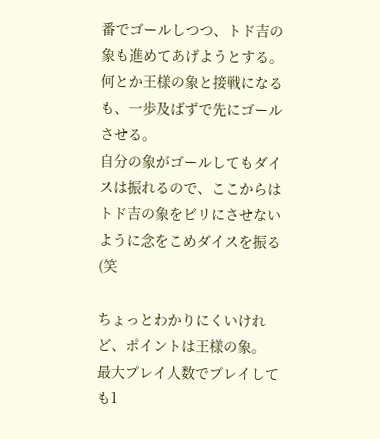番でゴールしつつ、トド吉の象も進めてあげようとする。
何とか王様の象と接戦になるも、一歩及ばずで先にゴールさせる。
自分の象がゴールしてもダイスは振れるので、ここからはトド吉の象をビリにさせないように念をこめダイスを振る(笑

ちょっとわかりにくいけれど、ポイントは王様の象。
最大プレイ人数でプレイしても1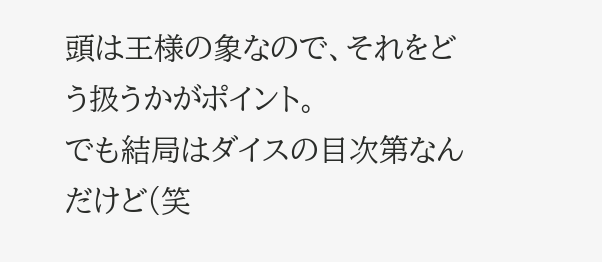頭は王様の象なので、それをどう扱うかがポイント。
でも結局はダイスの目次第なんだけど(笑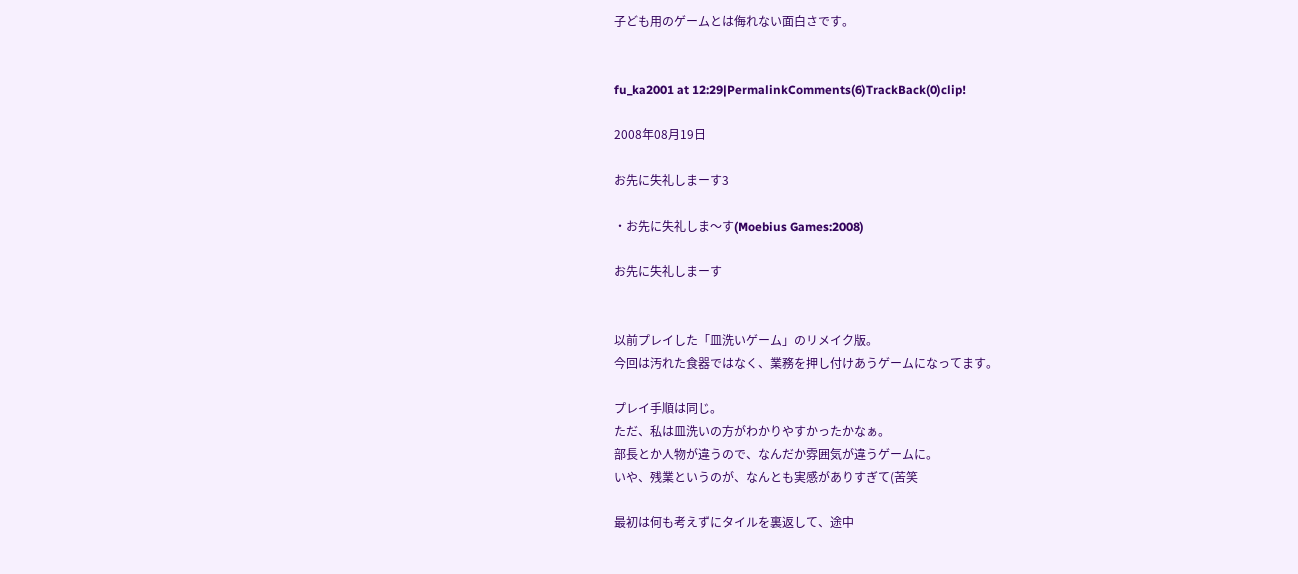子ども用のゲームとは侮れない面白さです。


fu_ka2001 at 12:29|PermalinkComments(6)TrackBack(0)clip!

2008年08月19日

お先に失礼しまーす3

・お先に失礼しま〜す(Moebius Games:2008)

お先に失礼しまーす


以前プレイした「皿洗いゲーム」のリメイク版。
今回は汚れた食器ではなく、業務を押し付けあうゲームになってます。

プレイ手順は同じ。
ただ、私は皿洗いの方がわかりやすかったかなぁ。
部長とか人物が違うので、なんだか雰囲気が違うゲームに。
いや、残業というのが、なんとも実感がありすぎて(苦笑

最初は何も考えずにタイルを裏返して、途中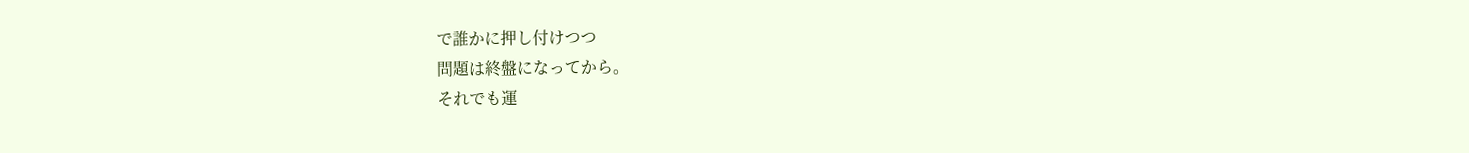で誰かに押し付けつつ
問題は終盤になってから。
それでも運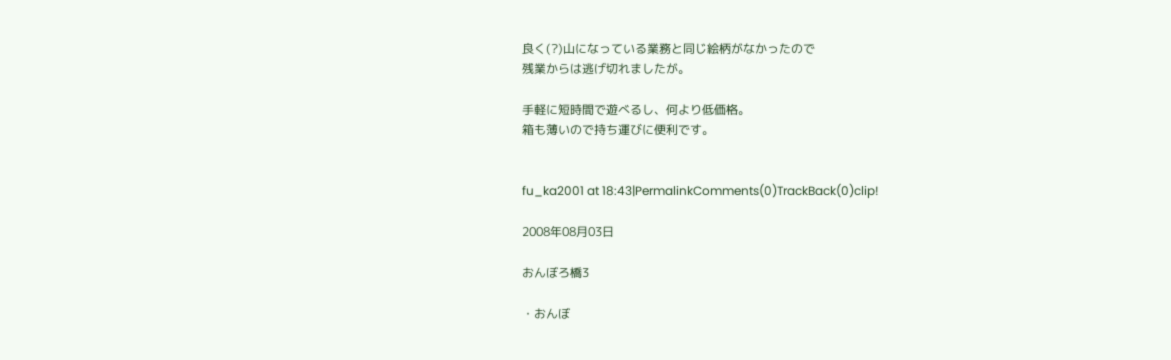良く(?)山になっている業務と同じ絵柄がなかったので
残業からは逃げ切れましたが。

手軽に短時間で遊べるし、何より低価格。
箱も薄いので持ち運びに便利です。


fu_ka2001 at 18:43|PermalinkComments(0)TrackBack(0)clip!

2008年08月03日

おんぼろ橋3

・おんぼ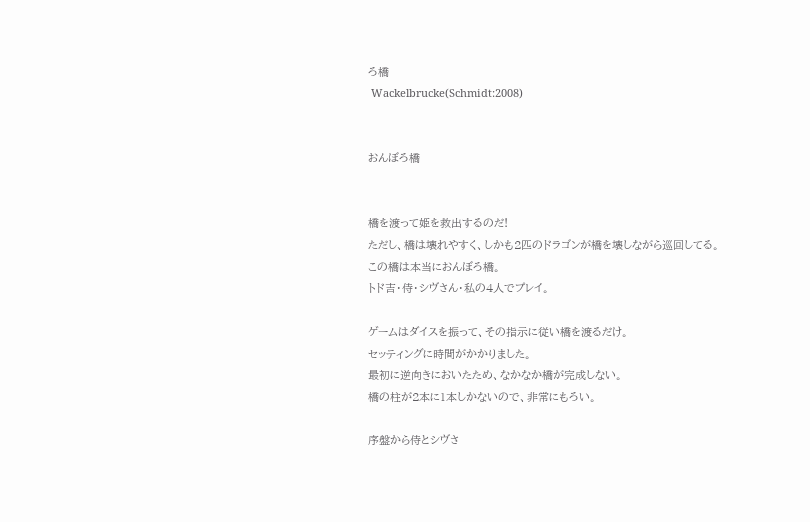ろ橋
 Wackelbrucke(Schmidt:2008)


おんぼろ橋


橋を渡って姫を救出するのだ!
ただし、橋は壊れやすく、しかも2匹のドラゴンが橋を壊しながら巡回してる。
この橋は本当におんぼろ橋。
トド吉・侍・シヴさん・私の4人でプレイ。

ゲームはダイスを振って、その指示に従い橋を渡るだけ。
セッティングに時間がかかりました。
最初に逆向きにおいたため、なかなか橋が完成しない。
橋の柱が2本に1本しかないので、非常にもろい。

序盤から侍とシヴさ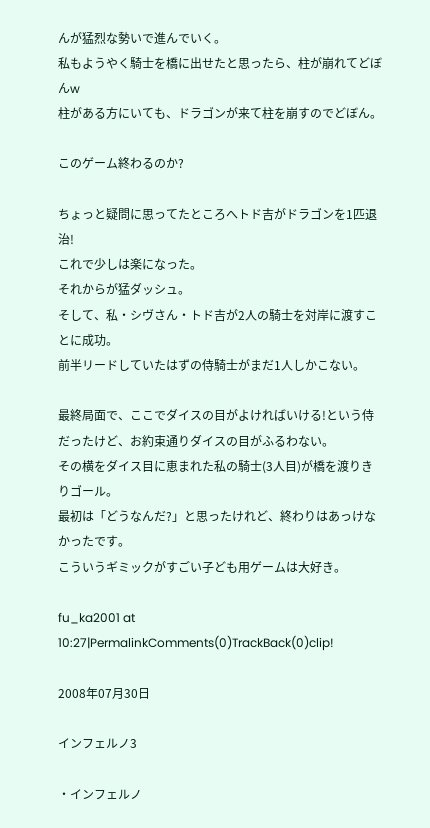んが猛烈な勢いで進んでいく。
私もようやく騎士を橋に出せたと思ったら、柱が崩れてどぼんw
柱がある方にいても、ドラゴンが来て柱を崩すのでどぼん。

このゲーム終わるのか?

ちょっと疑問に思ってたところへトド吉がドラゴンを1匹退治!
これで少しは楽になった。
それからが猛ダッシュ。
そして、私・シヴさん・トド吉が2人の騎士を対岸に渡すことに成功。
前半リードしていたはずの侍騎士がまだ1人しかこない。

最終局面で、ここでダイスの目がよければいける!という侍だったけど、お約束通りダイスの目がふるわない。
その横をダイス目に恵まれた私の騎士(3人目)が橋を渡りきりゴール。
最初は「どうなんだ?」と思ったけれど、終わりはあっけなかったです。
こういうギミックがすごい子ども用ゲームは大好き。

fu_ka2001 at 10:27|PermalinkComments(0)TrackBack(0)clip!

2008年07月30日

インフェルノ3

・インフェルノ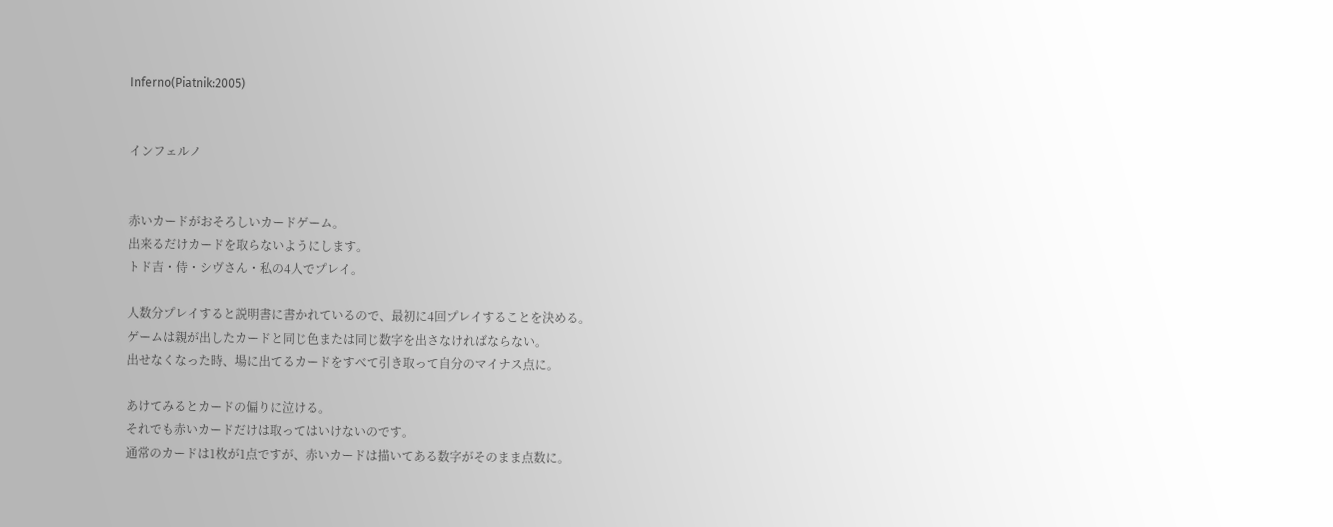Inferno(Piatnik:2005)


インフェルノ


赤いカードがおそろしいカードゲーム。
出来るだけカードを取らないようにします。
トド吉・侍・シヴさん・私の4人でプレイ。

人数分プレイすると説明書に書かれているので、最初に4回プレイすることを決める。
ゲームは親が出したカードと同じ色または同じ数字を出さなければならない。
出せなくなった時、場に出てるカードをすべて引き取って自分のマイナス点に。

あけてみるとカードの偏りに泣ける。
それでも赤いカードだけは取ってはいけないのです。
通常のカードは1枚が1点ですが、赤いカードは描いてある数字がそのまま点数に。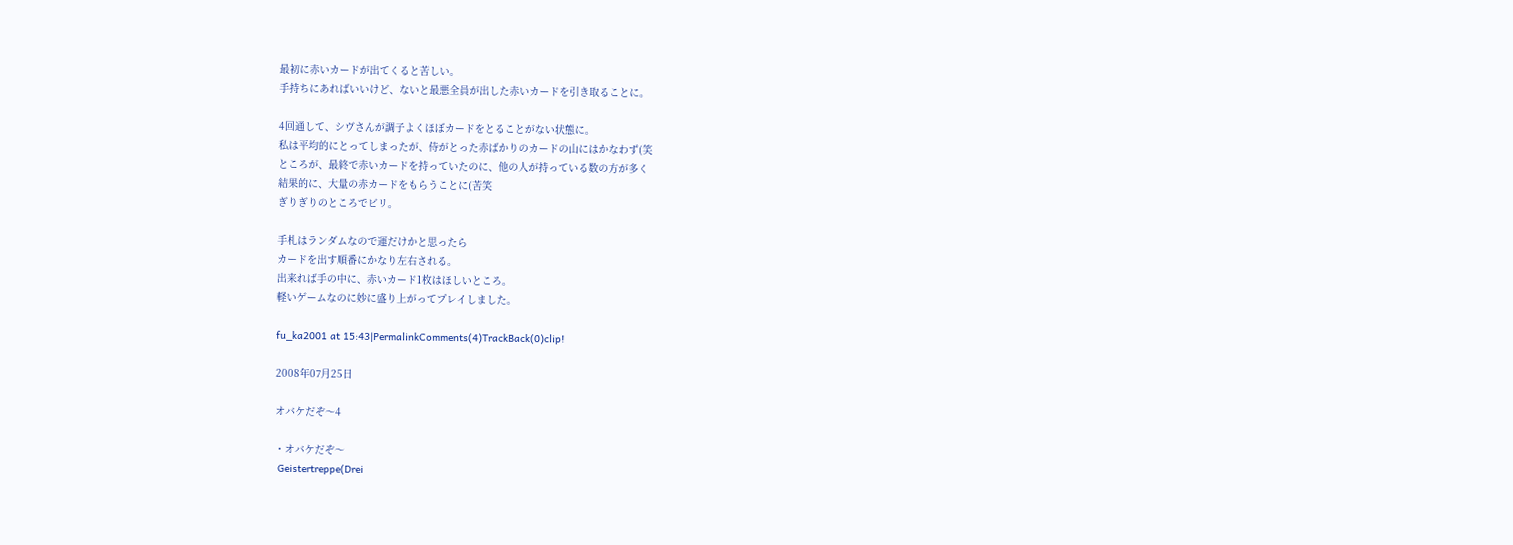最初に赤いカードが出てくると苦しい。
手持ちにあればいいけど、ないと最悪全員が出した赤いカードを引き取ることに。

4回通して、シヴさんが調子よくほぼカードをとることがない状態に。
私は平均的にとってしまったが、侍がとった赤ばかりのカードの山にはかなわず(笑
ところが、最終で赤いカードを持っていたのに、他の人が持っている数の方が多く
結果的に、大量の赤カードをもらうことに(苦笑
ぎりぎりのところでビリ。

手札はランダムなので運だけかと思ったら
カードを出す順番にかなり左右される。
出来れば手の中に、赤いカード1枚はほしいところ。
軽いゲームなのに妙に盛り上がってプレイしました。

fu_ka2001 at 15:43|PermalinkComments(4)TrackBack(0)clip!

2008年07月25日

オバケだぞ〜4

・オバケだぞ〜
 Geistertreppe(Drei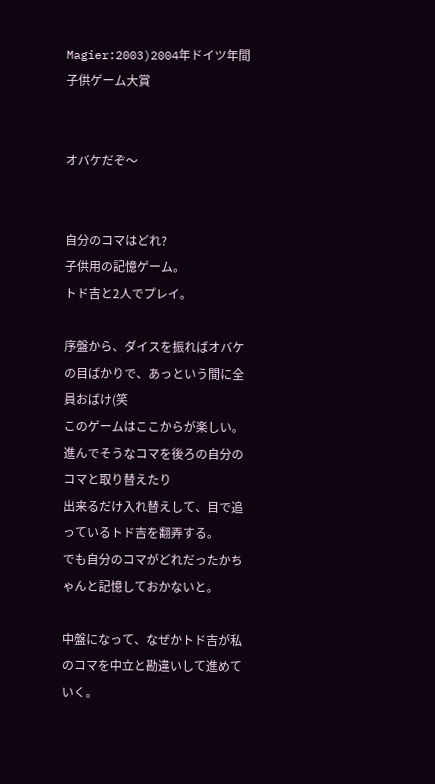Magier:2003)2004年ドイツ年間子供ゲーム大賞


オバケだぞ〜


自分のコマはどれ?
子供用の記憶ゲーム。
トド吉と2人でプレイ。

序盤から、ダイスを振ればオバケの目ばかりで、あっという間に全員おばけ(笑
このゲームはここからが楽しい。
進んでそうなコマを後ろの自分のコマと取り替えたり
出来るだけ入れ替えして、目で追っているトド吉を翻弄する。
でも自分のコマがどれだったかちゃんと記憶しておかないと。

中盤になって、なぜかトド吉が私のコマを中立と勘違いして進めていく。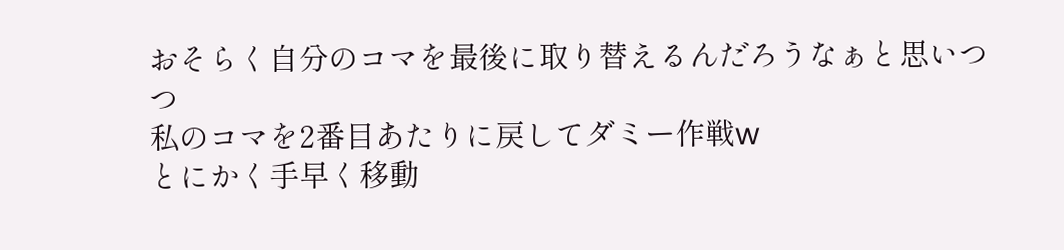おそらく自分のコマを最後に取り替えるんだろうなぁと思いつつ
私のコマを2番目あたりに戻してダミー作戦w
とにかく手早く移動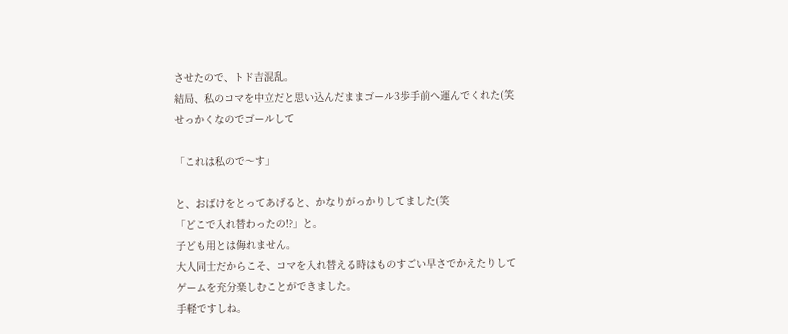させたので、トド吉混乱。
結局、私のコマを中立だと思い込んだままゴール3歩手前へ運んでくれた(笑
せっかくなのでゴールして

「これは私ので〜す」

と、おばけをとってあげると、かなりがっかりしてました(笑
「どこで入れ替わったの!?」と。
子ども用とは侮れません。
大人同士だからこそ、コマを入れ替える時はものすごい早さでかえたりして
ゲームを充分楽しむことができました。
手軽ですしね。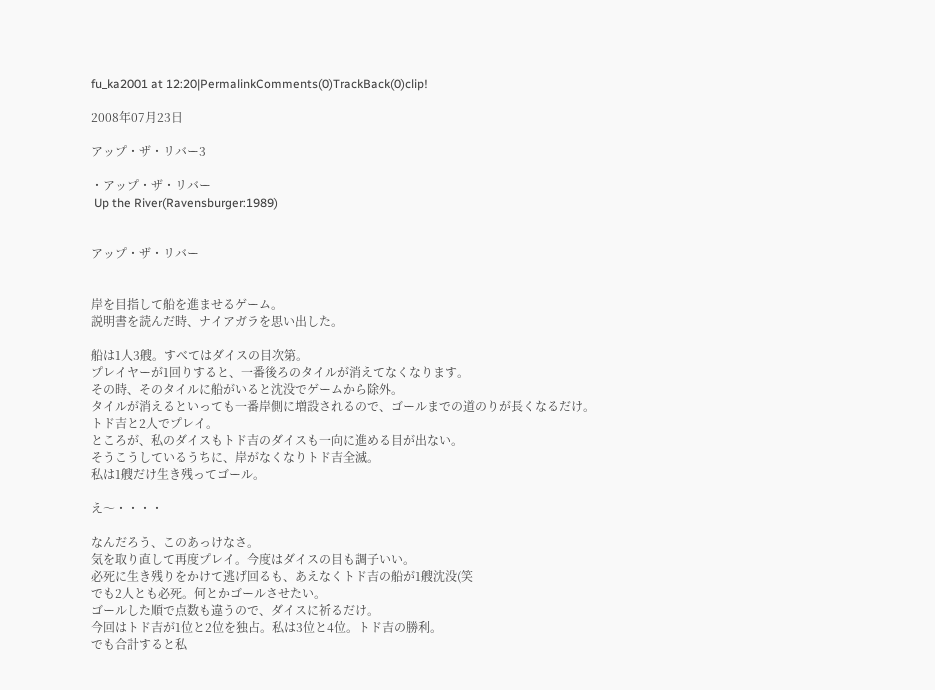fu_ka2001 at 12:20|PermalinkComments(0)TrackBack(0)clip!

2008年07月23日

アップ・ザ・リバー3

・アップ・ザ・リバー
 Up the River(Ravensburger:1989)


アップ・ザ・リバー


岸を目指して船を進ませるゲーム。
説明書を読んだ時、ナイアガラを思い出した。

船は1人3艘。すべてはダイスの目次第。
プレイヤーが1回りすると、一番後ろのタイルが消えてなくなります。
その時、そのタイルに船がいると沈没でゲームから除外。
タイルが消えるといっても一番岸側に増設されるので、ゴールまでの道のりが長くなるだけ。
トド吉と2人でプレイ。
ところが、私のダイスもトド吉のダイスも一向に進める目が出ない。
そうこうしているうちに、岸がなくなりトド吉全滅。
私は1艘だけ生き残ってゴール。

え〜・・・・

なんだろう、このあっけなさ。
気を取り直して再度プレイ。今度はダイスの目も調子いい。
必死に生き残りをかけて逃げ回るも、あえなくトド吉の船が1艘沈没(笑
でも2人とも必死。何とかゴールさせたい。
ゴールした順で点数も違うので、ダイスに祈るだけ。
今回はトド吉が1位と2位を独占。私は3位と4位。トド吉の勝利。
でも合計すると私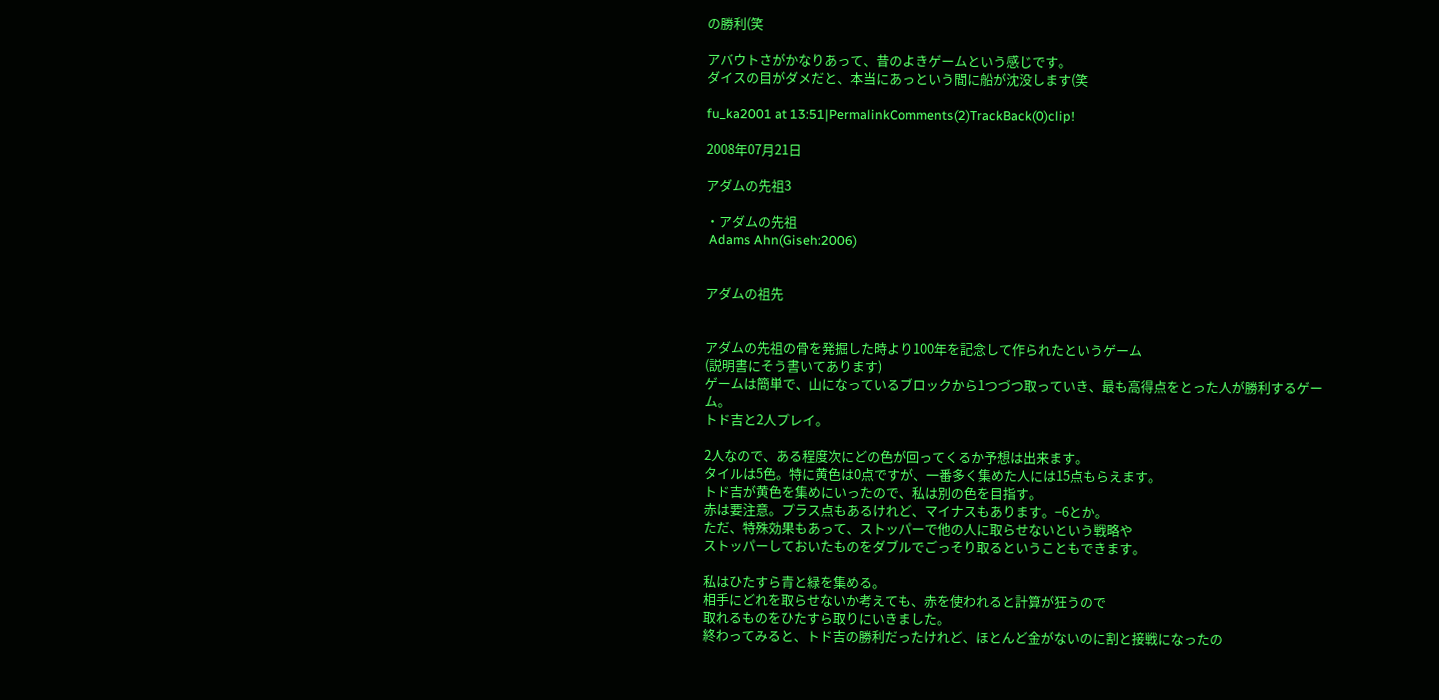の勝利(笑

アバウトさがかなりあって、昔のよきゲームという感じです。
ダイスの目がダメだと、本当にあっという間に船が沈没します(笑

fu_ka2001 at 13:51|PermalinkComments(2)TrackBack(0)clip!

2008年07月21日

アダムの先祖3

・アダムの先祖
 Adams Ahn(Giseh:2006)


アダムの祖先


アダムの先祖の骨を発掘した時より100年を記念して作られたというゲーム
(説明書にそう書いてあります)
ゲームは簡単で、山になっているブロックから1つづつ取っていき、最も高得点をとった人が勝利するゲーム。
トド吉と2人プレイ。

2人なので、ある程度次にどの色が回ってくるか予想は出来ます。
タイルは5色。特に黄色は0点ですが、一番多く集めた人には15点もらえます。
トド吉が黄色を集めにいったので、私は別の色を目指す。
赤は要注意。プラス点もあるけれど、マイナスもあります。−6とか。
ただ、特殊効果もあって、ストッパーで他の人に取らせないという戦略や
ストッパーしておいたものをダブルでごっそり取るということもできます。

私はひたすら青と緑を集める。
相手にどれを取らせないか考えても、赤を使われると計算が狂うので
取れるものをひたすら取りにいきました。
終わってみると、トド吉の勝利だったけれど、ほとんど金がないのに割と接戦になったの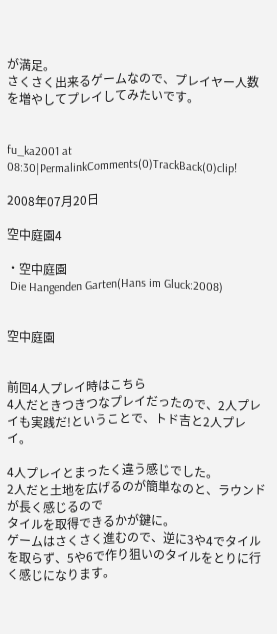が満足。
さくさく出来るゲームなので、プレイヤー人数を増やしてプレイしてみたいです。


fu_ka2001 at 08:30|PermalinkComments(0)TrackBack(0)clip!

2008年07月20日

空中庭園4

・空中庭園
 Die Hangenden Garten(Hans im Gluck:2008)


空中庭園


前回4人プレイ時はこちら
4人だときつきつなプレイだったので、2人プレイも実践だ!ということで、トド吉と2人プレイ。

4人プレイとまったく違う感じでした。
2人だと土地を広げるのが簡単なのと、ラウンドが長く感じるので
タイルを取得できるかが鍵に。
ゲームはさくさく進むので、逆に3や4でタイルを取らず、5や6で作り狙いのタイルをとりに行く感じになります。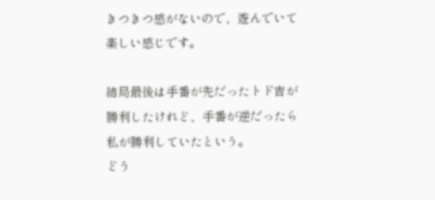きつきつ感がないので、遊んでいて楽しい感じです。

結局最後は手番が先だったトド吉が勝利したけれど、手番が逆だったら私が勝利していたという。
どう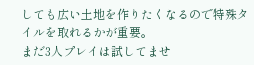しても広い土地を作りたくなるので特殊タイルを取れるかが重要。
まだ3人プレイは試してませ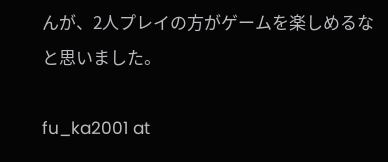んが、2人プレイの方がゲームを楽しめるなと思いました。

fu_ka2001 at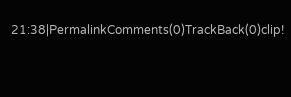21:38|PermalinkComments(0)TrackBack(0)clip!